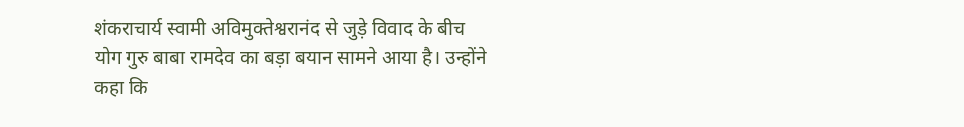शंकराचार्य स्वामी अविमुक्तेश्वरानंद से जुड़े विवाद के बीच योग गुरु बाबा रामदेव का बड़ा बयान सामने आया है। उन्होंने कहा कि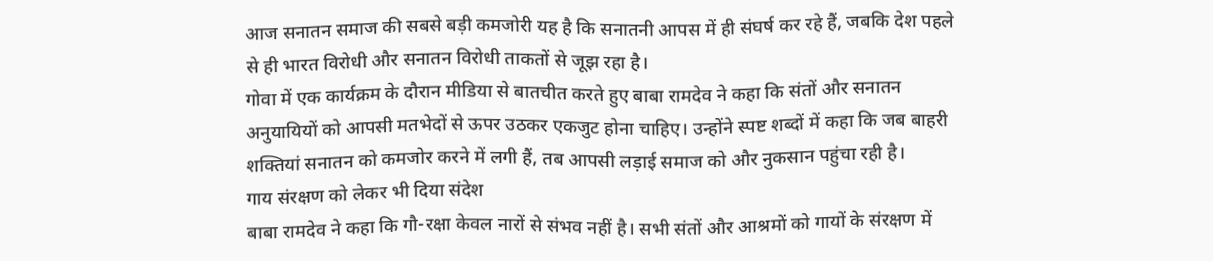आज सनातन समाज की सबसे बड़ी कमजोरी यह है कि सनातनी आपस में ही संघर्ष कर रहे हैं, जबकि देश पहले से ही भारत विरोधी और सनातन विरोधी ताकतों से जूझ रहा है।
गोवा में एक कार्यक्रम के दौरान मीडिया से बातचीत करते हुए बाबा रामदेव ने कहा कि संतों और सनातन अनुयायियों को आपसी मतभेदों से ऊपर उठकर एकजुट होना चाहिए। उन्होंने स्पष्ट शब्दों में कहा कि जब बाहरी शक्तियां सनातन को कमजोर करने में लगी हैं, तब आपसी लड़ाई समाज को और नुकसान पहुंचा रही है।
गाय संरक्षण को लेकर भी दिया संदेश
बाबा रामदेव ने कहा कि गौ-रक्षा केवल नारों से संभव नहीं है। सभी संतों और आश्रमों को गायों के संरक्षण में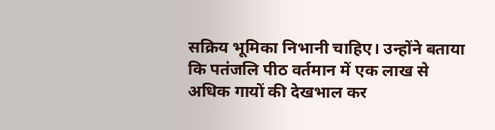सक्रिय भूमिका निभानी चाहिए। उन्होंने बताया कि पतंजलि पीठ वर्तमान में एक लाख से अधिक गायों की देखभाल कर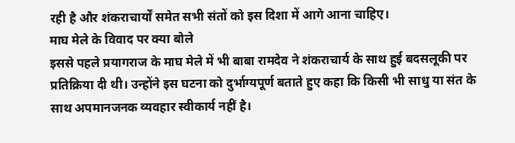रही है और शंकराचार्यों समेत सभी संतों को इस दिशा में आगे आना चाहिए।
माघ मेले के विवाद पर क्या बोले
इससे पहले प्रयागराज के माघ मेले में भी बाबा रामदेव ने शंकराचार्य के साथ हुई बदसलूकी पर प्रतिक्रिया दी थी। उन्होंने इस घटना को दुर्भाग्यपूर्ण बताते हुए कहा कि किसी भी साधु या संत के साथ अपमानजनक व्यवहार स्वीकार्य नहीं है।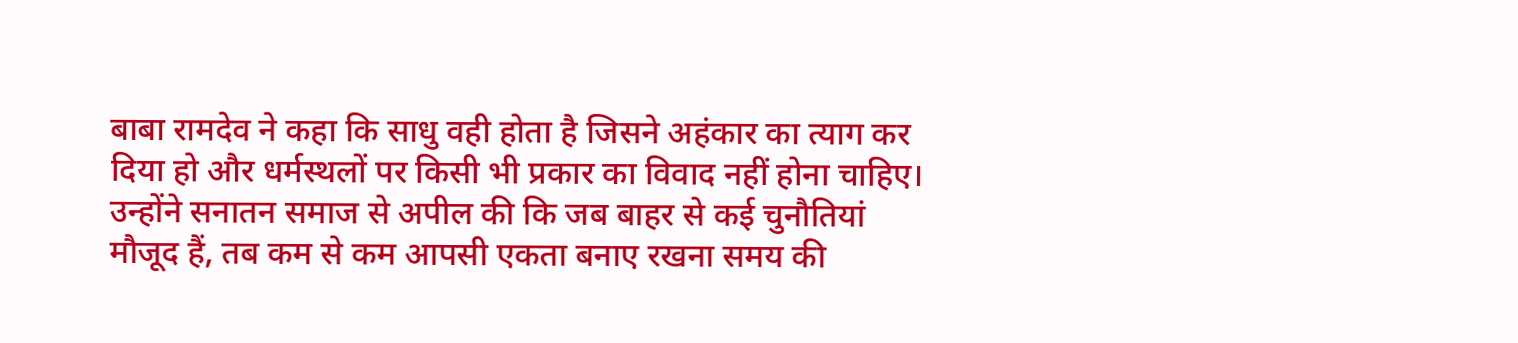बाबा रामदेव ने कहा कि साधु वही होता है जिसने अहंकार का त्याग कर दिया हो और धर्मस्थलों पर किसी भी प्रकार का विवाद नहीं होना चाहिए। उन्होंने सनातन समाज से अपील की कि जब बाहर से कई चुनौतियां मौजूद हैं, तब कम से कम आपसी एकता बनाए रखना समय की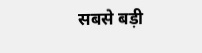सबसे बड़ी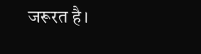जरूरत है।